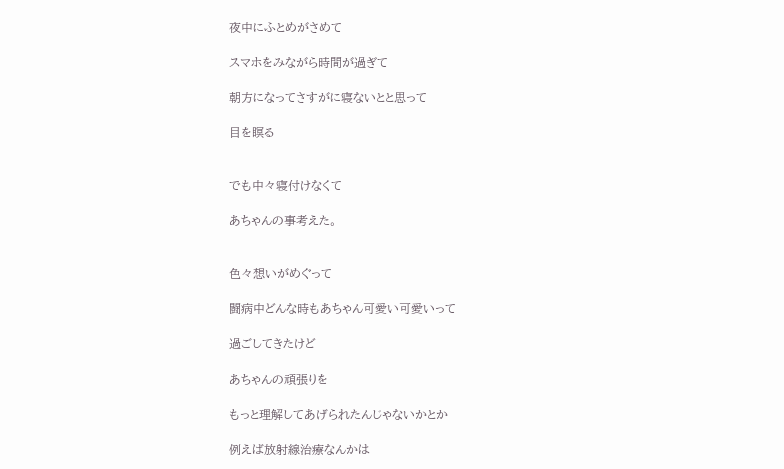夜中にふとめがさめて

スマホをみながら時間が過ぎて

朝方になってさすがに寝ないとと思って

目を瞑る


でも中々寝付けなくて

あちゃんの事考えた。


色々想いがめぐって

闘病中どんな時もあちゃん可愛い可愛いって

過ごしてきたけど

あちゃんの頑張りを

もっと理解してあげられたんじゃないかとか

例えば放射線治療なんかは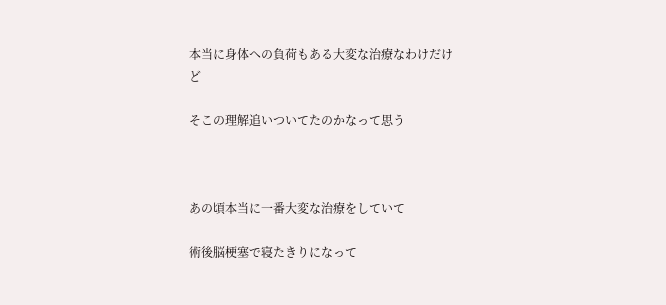本当に身体への負荷もある大変な治療なわけだけど

そこの理解追いついてたのかなって思う



あの頃本当に一番大変な治療をしていて

術後脳梗塞で寝たきりになって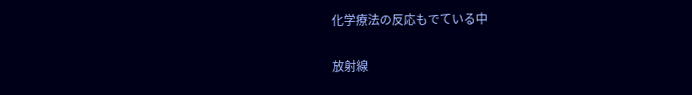化学療法の反応もでている中

放射線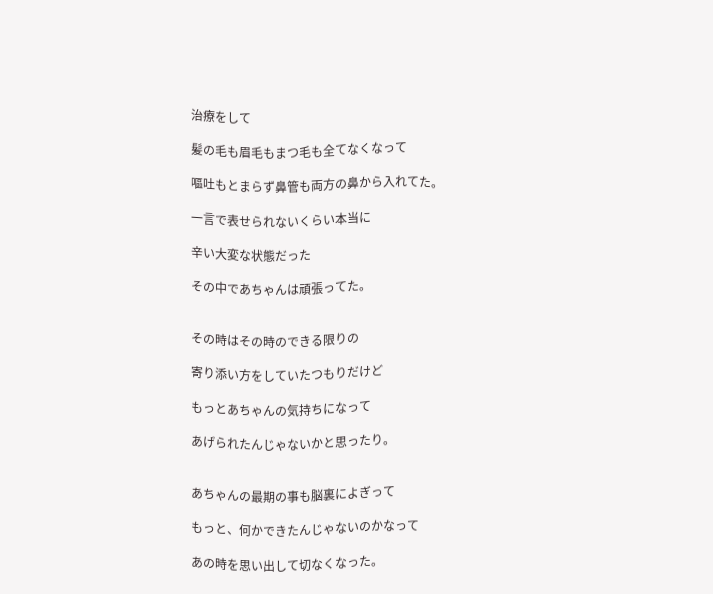治療をして

髪の毛も眉毛もまつ毛も全てなくなって

嘔吐もとまらず鼻管も両方の鼻から入れてた。

一言で表せられないくらい本当に

辛い大変な状態だった

その中であちゃんは頑張ってた。


その時はその時のできる限りの

寄り添い方をしていたつもりだけど

もっとあちゃんの気持ちになって

あげられたんじゃないかと思ったり。


あちゃんの最期の事も脳裏によぎって

もっと、何かできたんじゃないのかなって

あの時を思い出して切なくなった。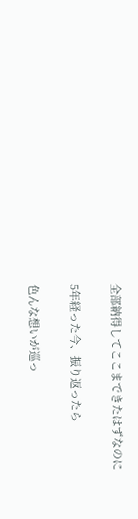全部納得してここまできたはずなのに

5年経った今、振り返ったら

色んな想いが巡っ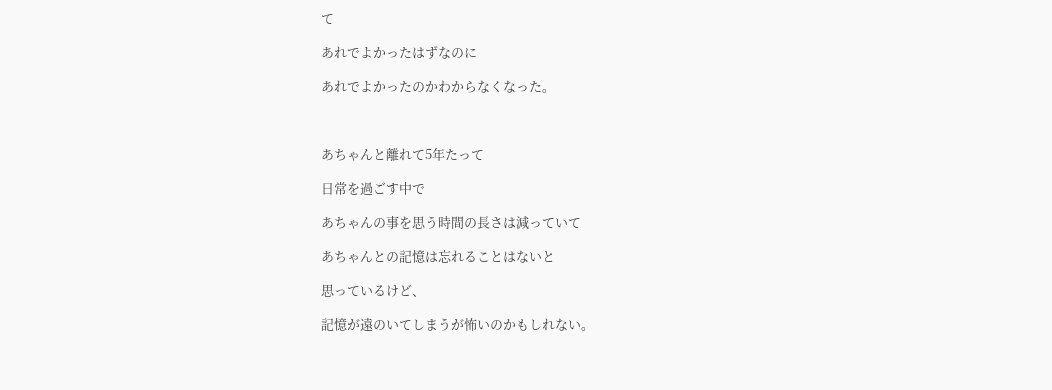て

あれでよかったはずなのに

あれでよかったのかわからなくなった。



あちゃんと離れて5年たって

日常を過ごす中で

あちゃんの事を思う時間の長さは減っていて

あちゃんとの記憶は忘れることはないと

思っているけど、

記憶が遠のいてしまうが怖いのかもしれない。